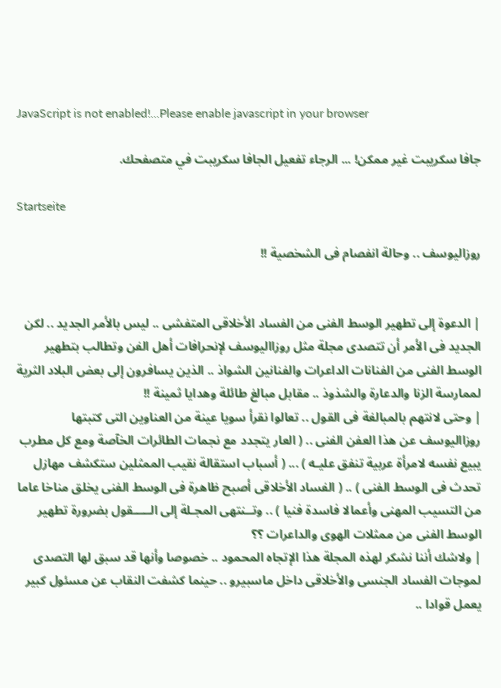JavaScript is not enabled!...Please enable javascript in your browser

جافا سكريبت غير ممكن! ... الرجاء تفعيل الجافا سكريبت في متصفحك.

Startseite

روزاليوسف .. وحالة انفصام فى الشخصية !!


| الدعوة إلى تطهير الوسط الفنى من الفساد الأخلاقى المتفشى .. ليس بالأمر الجديد .. لكن الجديد فى الأمر أن تتصدى مجلة مثل روزااليوسف لإنحرافات أهل الفن وتطالب بتطهير الوسط الفنى من الفنانات الداعرات والفنانين الشواذ .. الذين يسافرون إلى بعض البلاد الثرية لممارسة الزنا والدعارة والشذوذ .. مقابل مبالغ طائلة وهدايا ثمينة !!
| وحتى لانتهم بالمبالغة فى القول .. تعالوا نقرأ سويا عينة من العناوين التى كتبتها روزااليوسف عن هذا العفن الفنى .. ( العار يتجدد مع نجمات الطائرات الخآصة ومع كل مطرب يبيع نفسه لامرأة عربية تنفق عليـه ) ... ( أسباب استقالة نقيب الممثلين ستكشف مهازل تحدث فى الوسط الفنى ) .. ( الفساد الأخلاقى أصبح ظاهرة فى الوسط الفنى يخلق مناخا عاما من التسيب المهنى وأعمالا فاسدة فنيا ) .. وتــنتهى المجـلة إلى الـــــقول بضرورة تطهير الوسط الفنى من ممثلات الهوى والداعرات ؟؟
| ولاشك أننا نشكر لهذه المجلة هذا الإتجاه المحمود .. خصوصا وأنها قد سبق لها التصدى لموجات الفساد الجنسى والأخلاقى داخل ماسبيرو .. حينما كشفت النقاب عن مسئول كبير يعمل قوادا ..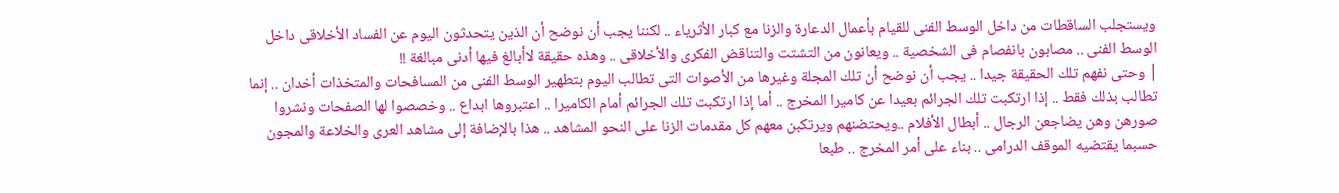ويستجلب الساقطات من داخل الوسط الفنى للقيام بأعمال الدعارة والزنا مع كبار الأثرياء .. لكننا يجب أن نوضح أن الذين يتحدثون اليوم عن الفساد الأخلاقى داخل الوسط الفنى .. مصابون بانفصام فى الشخصية .. ويعانون من التشتت والتناقض الفكرى والأخلاقى .. وهذه حقيقة لاأبالغ فيها أدنى مبالغة !!
| وحتى نفهم تلك الحقيقة جيدا .. يجب أن نوضح أن تلك المجلة وغيرها من الأصوات التى تطالب اليوم بتطهير الوسط الفنى من المسافحات والمتخذات أخدان .. إنما تطالب بذلك فقط .. إذا ارتكبت تلك الجرائم بعيدا عن كاميرا المخرج .. أما إذا ارتكبت تلك الجرائم أمام الكاميرا .. اعتبروها ابداع .. وخصصوا لها الصفحات ونشروا صورهن وهن يضاجعن الرجال .. أبطال الأفلام ..ويحتضنهم ويرتكبن معهم كل مقدمات الزنا على النحو المشاهد .. هذا بالإضافة إلى مشاهد العرى والخلاعة والمجون حسبما يقتضيه الموقف الدرامى .. بناء على أمر المخرج .. طبعا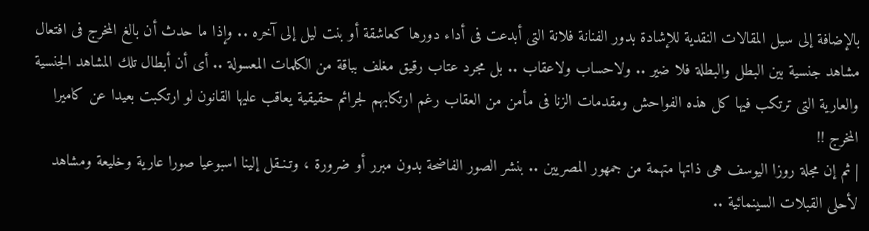بالإضافة إلى سيل المقالات النقدية للإشادة بدور الفنانة فلانة التى أبدعت فى أداء دورها كعاشقة أو بنت ليل إلى آخره .. وإذا ما حدث أن بالغ المخرج فى افتعال مشاهد جنسية بين البطل والبطلة فلا ضير .. ولاحساب ولاعقاب .. بل مجرد عتاب رقيق مغلف بباقة من الكلمات المعسولة .. أى أن أبطال تلك المشاهد الجنسية والعارية التى ترتكب فيها كل هذه الفواحش ومقدمات الزنا فى مأمن من العقاب رغم ارتكابهم لجرائم حقيقية يعاقب عليها القانون لو ارتكبت بعيدا عن كاميرا المخرج !!
| ثم إن مجلة روزا اليوسف هى ذاتها متهمة من جمهور المصريين .. بنشر الصور الفاضحة بدون مبرر أو ضرورة ، وتـنـقل إلينا اسبوعيا صورا عارية وخليعة ومشاهد لأحلى القبلات السينمائية ..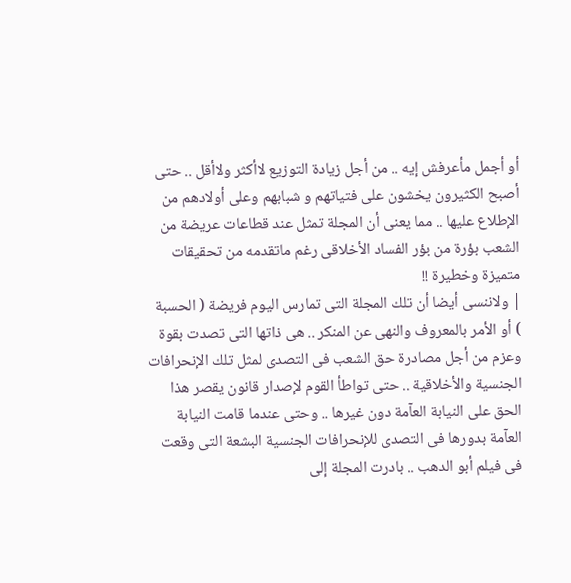أو أجمل مأعرفش إيه .. من أجل زيادة التوزيع لاأكثر ولاأقل .. حتى أصبح الكثيرون يخشون على فتياتهم و شبابهم وعلى أولادهم من الإطلاع عليها .. مما يعنى أن المجلة تمثل عند قطاعات عريضة من الشعب بؤرة من بؤر الفساد الأخلاقى رغم ماتقدمه من تحقيقات متميزة وخطيرة !!
| ولاننسى أيضا أن تلك المجلة التى تمارس اليوم فريضة ( الحسبة ) أو الأمر بالمعروف والنهى عن المنكر .. هى ذاتها التى تصدت بقوة وعزم من أجل مصادرة حق الشعب فى التصدى لمثل تلك الإنحرافات الجنسية والأخلاقية .. حتى تواطأ القوم لإصدار قانون يقصر هذا الحق على النيابة العآمة دون غيرها .. وحتى عندما قامت النيابة العآمة بدورها فى التصدى للإنحرافات الجنسية البشعة التى وقعت فى فيلم أبو الدهب .. بادرت المجلة إلى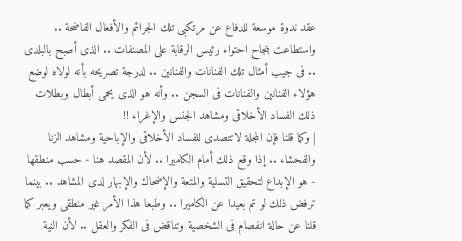عقد ندوة موسعة للدفاع عن مرتكبى تلك الجرائم والأفعال الفاضحة .. واستطاعت بنجاح احتواء رئيس الرقابة على المصنفات .. الذى أصبح بالبلدى .. فى جيب أمثال تلك الفنانات والفنانين .. لدرجة تصريحه بأنه لولاه لوضع هؤلاء الفنانين والفنانات فى السجن .. وأنه هو الذى يحمى أبطال وبطلات ذلك الفساد الأخلاقى ومشاهد الجنس والإغراء !!
| وكما قلنا فإن المجلة لاتتصدى للفساد الأخلاقى والإباحية ومشاهد الزنا والفحشاء .. إذا وقع ذلك أمام الكاميرا .. لأن المقصد هنا - حسب منطقها - هو الإبداع لتحقيق التسلية والمتعة والإضحاك والإبهار لدى المشاهد .. بينما ترفض ذلك لو تم بعيدا عن الكاميرا .. وطبعا هذا الأمر غير منطقى ويعبر كما قلنا عن حالة انفصام فى الشخصية وتناقض فى الفكر والعقل .. لأن النية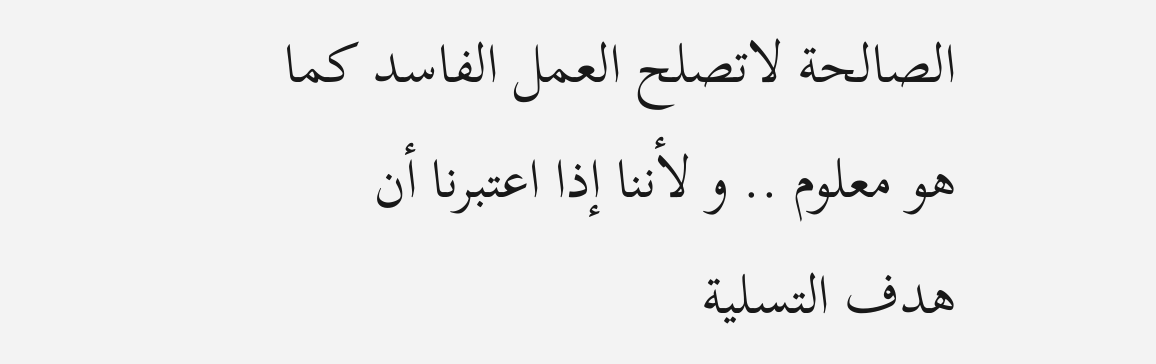الصالحة لاتصلح العمل الفاسد كما هو معلوم .. و لأننا إذا اعتبرنا أن هدف التسلية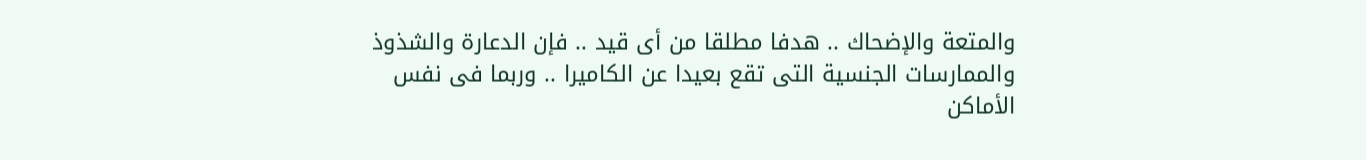والمتعة والإضحاك .. هدفا مطلقا من أى قيد .. فإن الدعارة والشذوذ والممارسات الجنسية التى تقع بعيدا عن الكاميرا .. وربما فى نفس الأماكن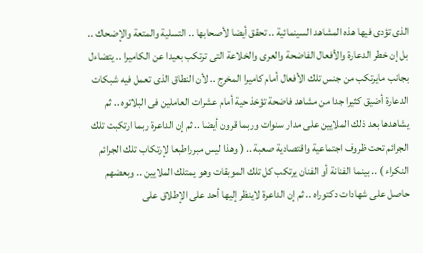الذى تؤدى فيها هذه المشاهد السينمائية .. تحقق أيضا لأصحابها .. التسلية والمتعة والإضحاك .. بل إن خطر الدعارة والأفعال الفاضحة والعرى والخلاعة التى ترتكب بعيدا عن الكاميرا .. يتضاءل بجانب مايرتكب من جنس تلك الأفعال أمام كاميرا المخرج .. لأن النطاق الذى تعمل فيه شبكات الدعارة أضيق كثيرا جدا من مشاهد فاضحة تؤخذ حية أمام عشرات العاملين فى البلاتوه .. ثم يشاهدها بعد ذلك الملايين على مدار سنوات وربما قرون أيضا .. ثم إن الداعرة ربما ارتكبت تلك الجرائم تحت ظروف اجتماعية واقتصادية صعبة .. ( وهذا ليس مبرراطبعا لإرتكاب تلك الجرائم النكراء ) .. بينما الفنانة أو الفنان يرتكب كل تلك الموبقات وهو يمتلك الملايين .. وبعضهم حاصل على شهادات دكتوراه .. ثم إن الداعرة لاينظر إليها أحد على الإطلاق على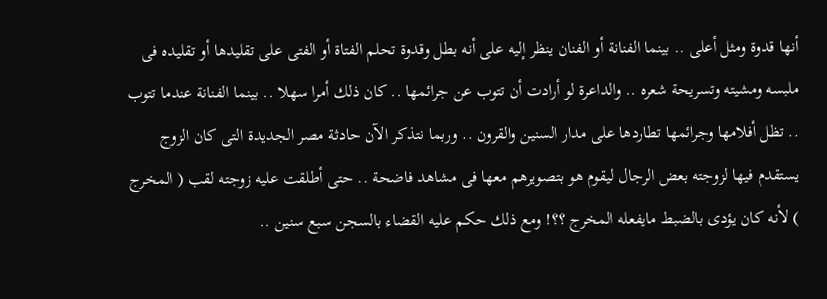أنها قدوة ومثل أعلى .. بينما الفنانة أو الفنان ينظر إليه على أنه بطل وقدوة تحلم الفتاة أو الفتى على تقليدها أو تقليده فى ملبسه ومشيته وتسريحة شعره .. والداعرة لو أرادت أن تتوب عن جرائمها .. كان ذلك أمرا سهلا .. بينما الفنانة عندما تتوب .. تظل أفلامها وجرائمها تطاردها على مدار السنين والقرون .. وربما نتذكر الآن حادثة مصر الجديدة التى كان الزوج يستقدم فيها لزوجته بعض الرجال ليقوم هو بتصويرهم معها فى مشاهد فاضحة .. حتى أطلقت عليه زوجته لقب ( المخرج ) لأنه كان يؤدى بالضبط مايفعله المخرج ؟؟! ومع ذلك حكم عليه القضاء بالسجن سبع سنين ..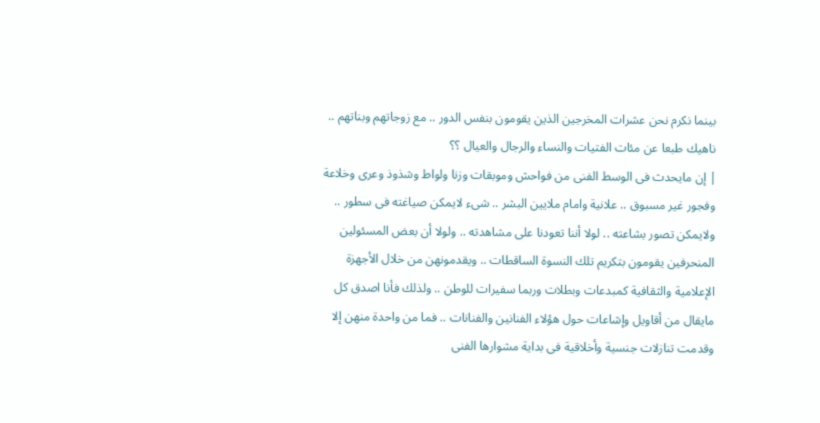بينما نكرم نحن عشرات المخرجين الذين يقومون بنفس الدور .. مع زوجاتهم وبناتهم .. ناهيك طبعا عن مئات الفتيات والنساء والرجال والعيال ؟؟
| إن مايحدث فى الوسط الفنى من فواحش وموبقات وزنا ولواط وشذوذ وعرى وخلاعة وفجور غير مسبوق .. علانية وامام ملايين البشر .. شىء لايمكن صياغته فى سطور .. ولايمكن تصور بشاعته .. لولا أننا تعودنا على مشاهدته .. ولولا أن بعض المسئولين المنحرفين يقومون بتكريم تلك النسوة الساقطات .. ويقدمونهن من خلال الأجهزة الإعلامية والثقافية كمبدعات وبطلات وربما سفيرات للوطن .. ولذلك فأنا اصدق كل مايقال من أقاويل وإشاعات حول هؤلاء الفنانين والفنانات .. فما من واحدة منهن إلا وقدمت تنازلات جنسية وأخلاقية فى بداية مشوارها الفنى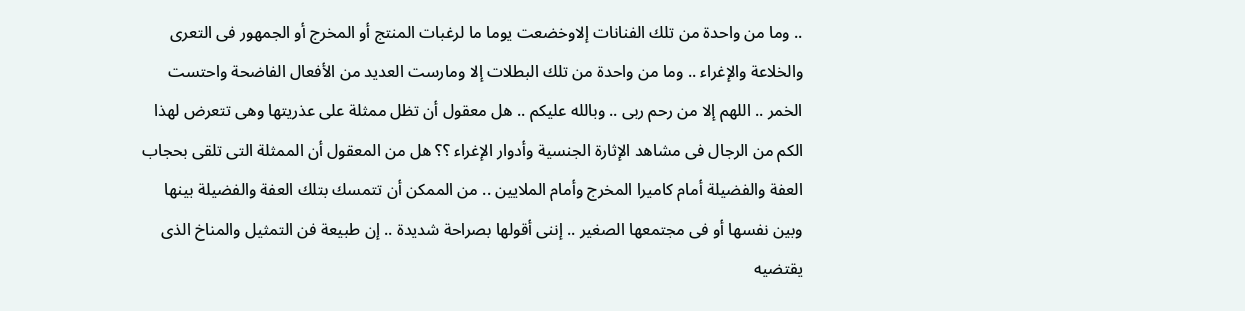.. وما من واحدة من تلك الفنانات إلاوخضعت يوما ما لرغبات المنتج أو المخرج أو الجمهور فى التعرى والخلاعة والإغراء .. وما من واحدة من تلك البطلات إلا ومارست العديد من الأفعال الفاضحة واحتست الخمر .. اللهم إلا من رحم ربى .. وبالله عليكم .. هل معقول أن تظل ممثلة على عذريتها وهى تتعرض لهذا الكم من الرجال فى مشاهد الإثارة الجنسية وأدوار الإغراء ؟؟ هل من المعقول أن الممثلة التى تلقى بحجاب العفة والفضيلة أمام كاميرا المخرج وأمام الملايين .. من الممكن أن تتمسك بتلك العفة والفضيلة بينها وبين نفسها أو فى مجتمعها الصغير .. إننى أقولها بصراحة شديدة .. إن طبيعة فن التمثيل والمناخ الذى يقتضيه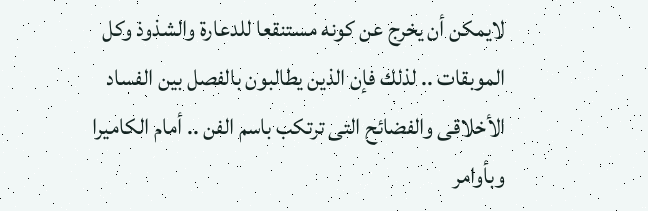لايمكن أن يخرج عن كونه مستنقعا للدعارة والشذوذ وكل الموبقات .. لذلك فإن الذين يطالبون بالفصل بين الفساد الأخلاقى والفضائح التى ترتكب باسم الفن .. أمام الكاميرا وبأوامر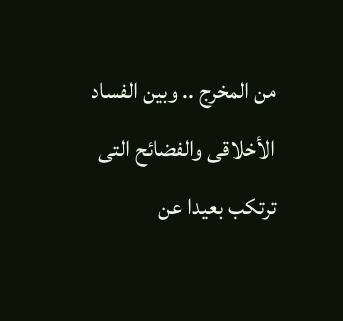من المخرج .. وبين الفساد الأخلاقى والفضائح التى ترتكب بعيدا عن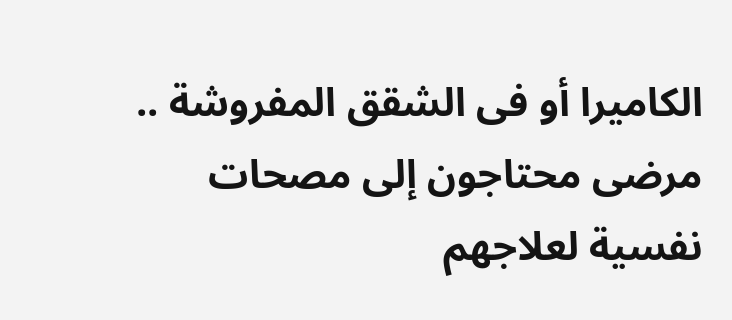الكاميرا أو فى الشقق المفروشة .. مرضى محتاجون إلى مصحات نفسية لعلاجهم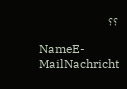؟؟

NameE-MailNachricht